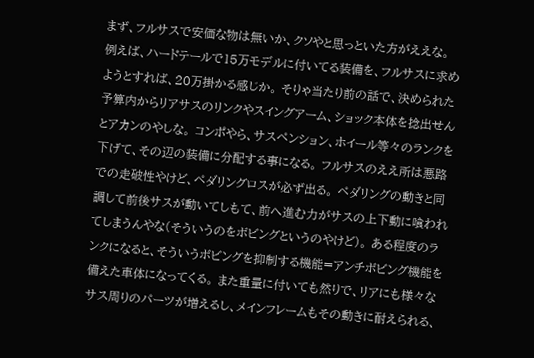まず、フルサスで安価な物は無いか、クソやと思っといた方がええな。 例えば、ハードテールで15万モデルに付いてる装備を、フルサスに求めようとすれば、20万掛かる感じか。 そりゃ当たり前の話で、決められた予算内からリアサスのリンクやスイングアーム、ショック本体を捻出せんとアカンのやしな。 コンポやら、サスペンション、ホイール等々のランクを下げて、その辺の装備に分配する事になる。 フルサスのええ所は悪路での走破性やけど、ペダリングロスが必ず出る。 ペダリングの動きと同調して前後サスが動いてしもて、前へ進む力がサスの上下動に喰われてしまうんやな(そういうのをボビングというのやけど)。 ある程度のランクになると、そういうボビングを抑制する機能=アンチボビング機能を備えた車体になってくる。 また重量に付いても然りで、リアにも様々なサス周りのパーツが増えるし、メインフレームもその動きに耐えられる、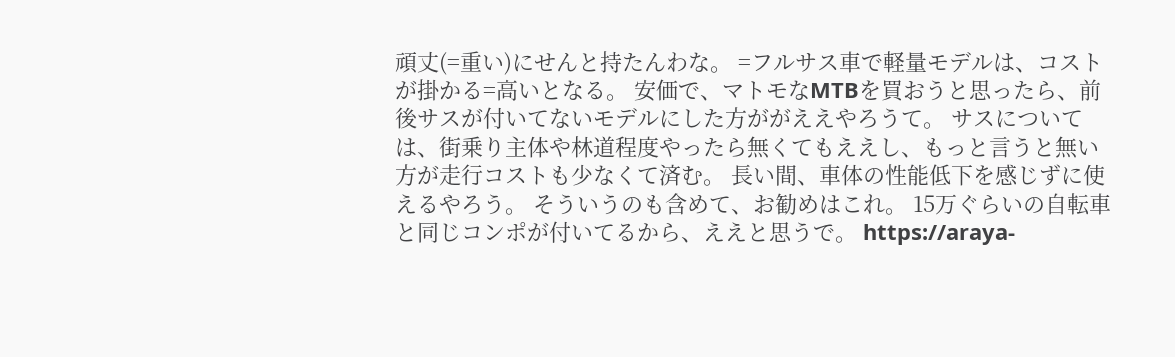頑丈(=重い)にせんと持たんわな。 =フルサス車で軽量モデルは、コストが掛かる=高いとなる。 安価で、マトモなMTBを買おうと思ったら、前後サスが付いてないモデルにした方ががええやろうて。 サスについては、街乗り主体や林道程度やったら無くてもええし、もっと言うと無い方が走行コストも少なくて済む。 長い間、車体の性能低下を感じずに使えるやろう。 そういうのも含めて、お勧めはこれ。 15万ぐらいの自転車と同じコンポが付いてるから、ええと思うで。 https://araya-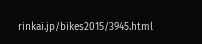rinkai.jp/bikes2015/3945.html